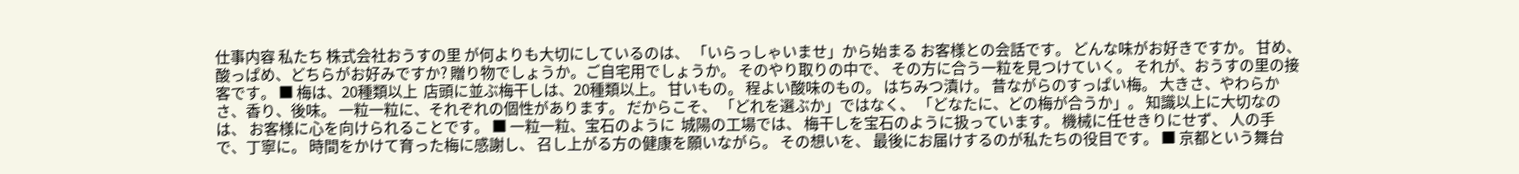仕事内容 私たち 株式会社おうすの里 が何よりも大切にしているのは、 「いらっしゃいませ」から始まる お客様との会話です。 どんな味がお好きですか。 甘め、酸っぱめ、どちらがお好みですか? 贈り物でしょうか。ご自宅用でしょうか。 そのやり取りの中で、 その方に合う一粒を見つけていく。 それが、おうすの里の接客です。 ■ 梅は、20種類以上  店頭に並ぶ梅干しは、20種類以上。 甘いもの。 程よい酸味のもの。 はちみつ漬け。 昔ながらのすっぱい梅。 大きさ、やわらかさ、香り、後味。 一粒一粒に、それぞれの個性があります。 だからこそ、 「どれを選ぶか」ではなく、 「どなたに、どの梅が合うか」。 知識以上に大切なのは、 お客様に心を向けられることです。 ■ 一粒一粒、宝石のように  城陽の工場では、 梅干しを宝石のように扱っています。 機械に任せきりにせず、 人の手で、丁寧に。 時間をかけて育った梅に感謝し、 召し上がる方の健康を願いながら。 その想いを、 最後にお届けするのが私たちの役目です。 ■ 京都という舞台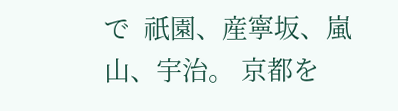で  祇園、産寧坂、嵐山、宇治。 京都を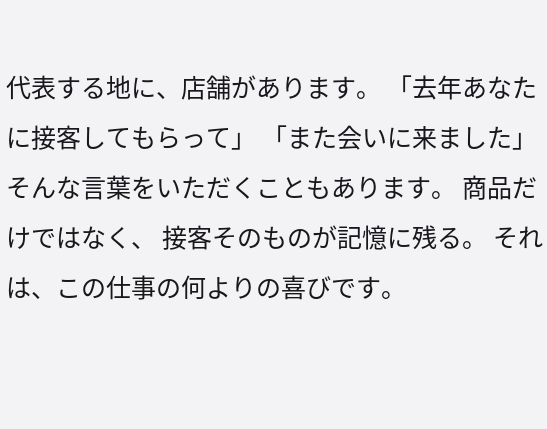代表する地に、店舗があります。 「去年あなたに接客してもらって」 「また会いに来ました」 そんな言葉をいただくこともあります。 商品だけではなく、 接客そのものが記憶に残る。 それは、この仕事の何よりの喜びです。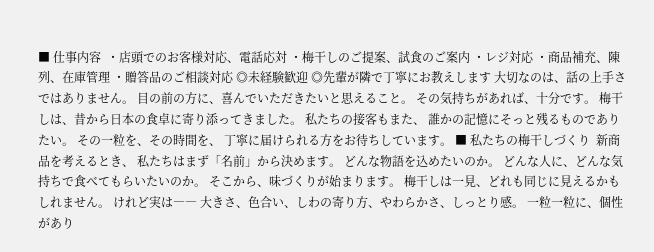■ 仕事内容  ・店頭でのお客様対応、電話応対 ・梅干しのご提案、試食のご案内 ・レジ対応 ・商品補充、陳列、在庫管理 ・贈答品のご相談対応 ◎未経験歓迎 ◎先輩が隣で丁寧にお教えします 大切なのは、話の上手さではありません。 目の前の方に、喜んでいただきたいと思えること。 その気持ちがあれば、十分です。 梅干しは、昔から日本の食卓に寄り添ってきました。 私たちの接客もまた、 誰かの記憶にそっと残るものでありたい。 その一粒を、その時間を、 丁寧に届けられる方をお待ちしています。 ■ 私たちの梅干しづくり  新商品を考えるとき、 私たちはまず「名前」から決めます。 どんな物語を込めたいのか。 どんな人に、どんな気持ちで食べてもらいたいのか。 そこから、味づくりが始まります。 梅干しは一見、どれも同じに見えるかもしれません。 けれど実は―― 大きさ、色合い、しわの寄り方、やわらかさ、しっとり感。 一粒一粒に、個性があり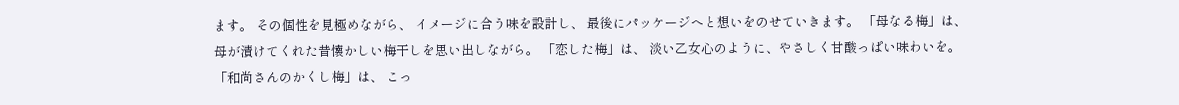ます。 その個性を見極めながら、 イメージに合う味を設計し、 最後にパッケージへと想いをのせていきます。 「母なる梅」は、 母が漬けてくれた昔懐かしい梅干しを思い出しながら。 「恋した梅」は、 淡い乙女心のように、やさしく甘酸っぱい味わいを。 「和尚さんのかくし梅」は、 こっ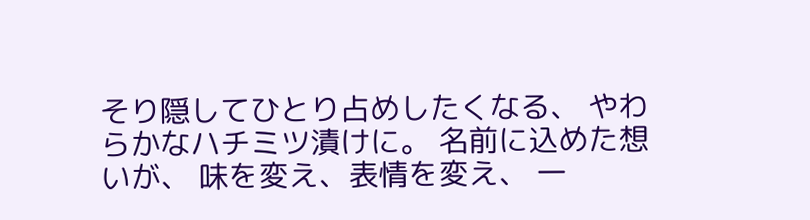そり隠してひとり占めしたくなる、 やわらかなハチミツ漬けに。 名前に込めた想いが、 味を変え、表情を変え、 一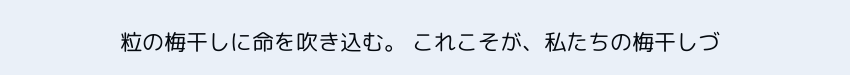粒の梅干しに命を吹き込む。 これこそが、私たちの梅干しづ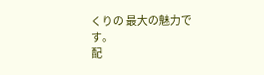くりの 最大の魅力です。
配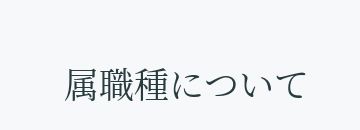属職種について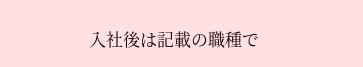入社後は記載の職種で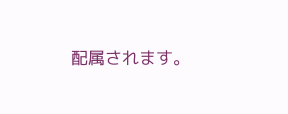配属されます。